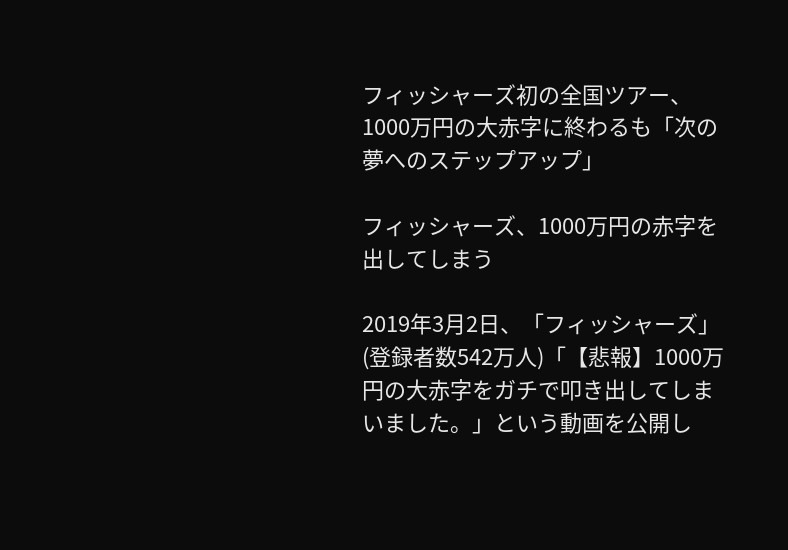フィッシャーズ初の全国ツアー、1000万円の大赤字に終わるも「次の夢へのステップアップ」

フィッシャーズ、1000万円の赤字を出してしまう

2019年3月2日、「フィッシャーズ」(登録者数542万人)「【悲報】1000万円の大赤字をガチで叩き出してしまいました。」という動画を公開し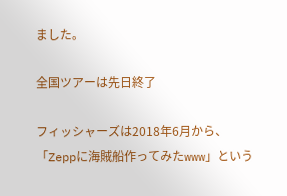ました。

全国ツアーは先日終了

フィッシャーズは2018年6月から、「Zeppに海賊船作ってみたwww」という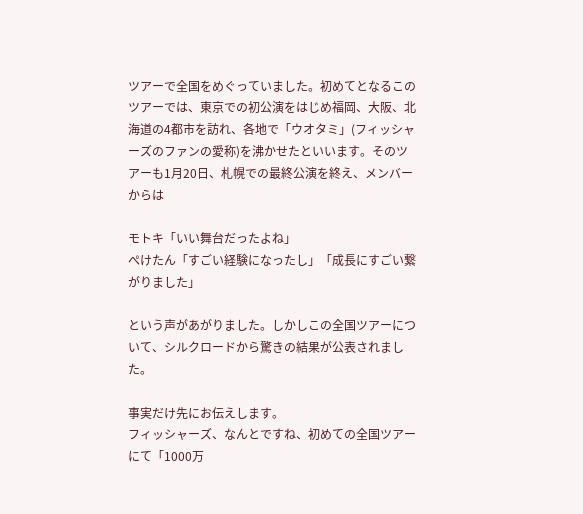ツアーで全国をめぐっていました。初めてとなるこのツアーでは、東京での初公演をはじめ福岡、大阪、北海道の4都市を訪れ、各地で「ウオタミ」(フィッシャーズのファンの愛称)を沸かせたといいます。そのツアーも1月20日、札幌での最終公演を終え、メンバーからは

モトキ「いい舞台だったよね」
ぺけたん「すごい経験になったし」「成長にすごい繋がりました」

という声があがりました。しかしこの全国ツアーについて、シルクロードから驚きの結果が公表されました。

事実だけ先にお伝えします。
フィッシャーズ、なんとですね、初めての全国ツアーにて「1000万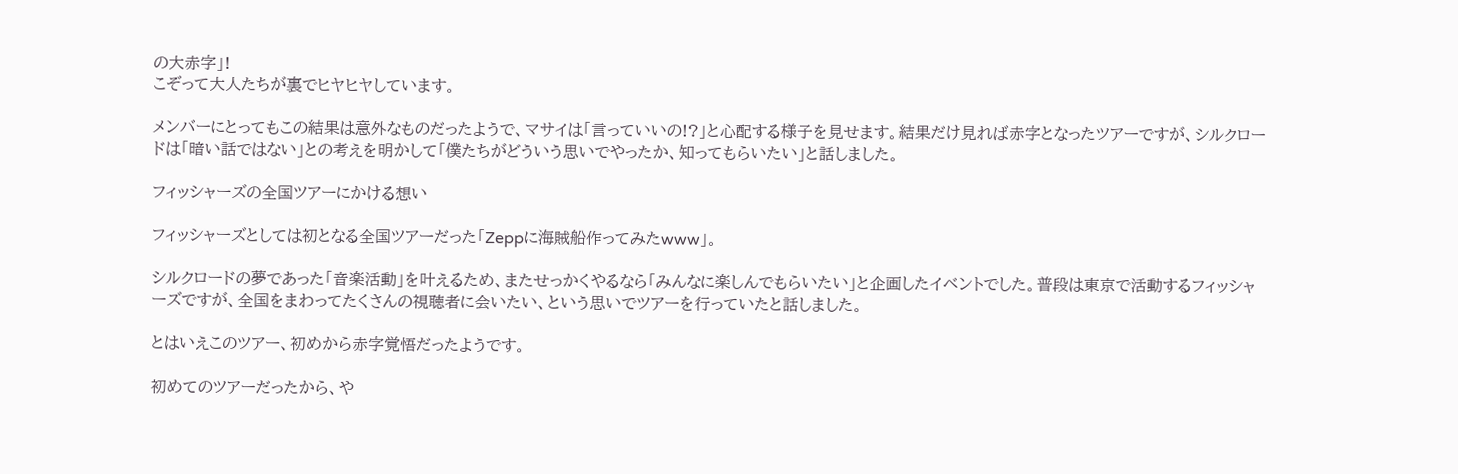の大赤字」!
こぞって大人たちが裏でヒヤヒヤしています。

メンバーにとってもこの結果は意外なものだったようで、マサイは「言っていいの!?」と心配する様子を見せます。結果だけ見れば赤字となったツアーですが、シルクロードは「暗い話ではない」との考えを明かして「僕たちがどういう思いでやったか、知ってもらいたい」と話しました。

フィッシャーズの全国ツアーにかける想い

フィッシャーズとしては初となる全国ツアーだった「Zeppに海賊船作ってみたwww」。

シルクロードの夢であった「音楽活動」を叶えるため、またせっかくやるなら「みんなに楽しんでもらいたい」と企画したイベントでした。普段は東京で活動するフィッシャーズですが、全国をまわってたくさんの視聴者に会いたい、という思いでツアーを行っていたと話しました。

とはいえこのツアー、初めから赤字覚悟だったようです。

初めてのツアーだったから、や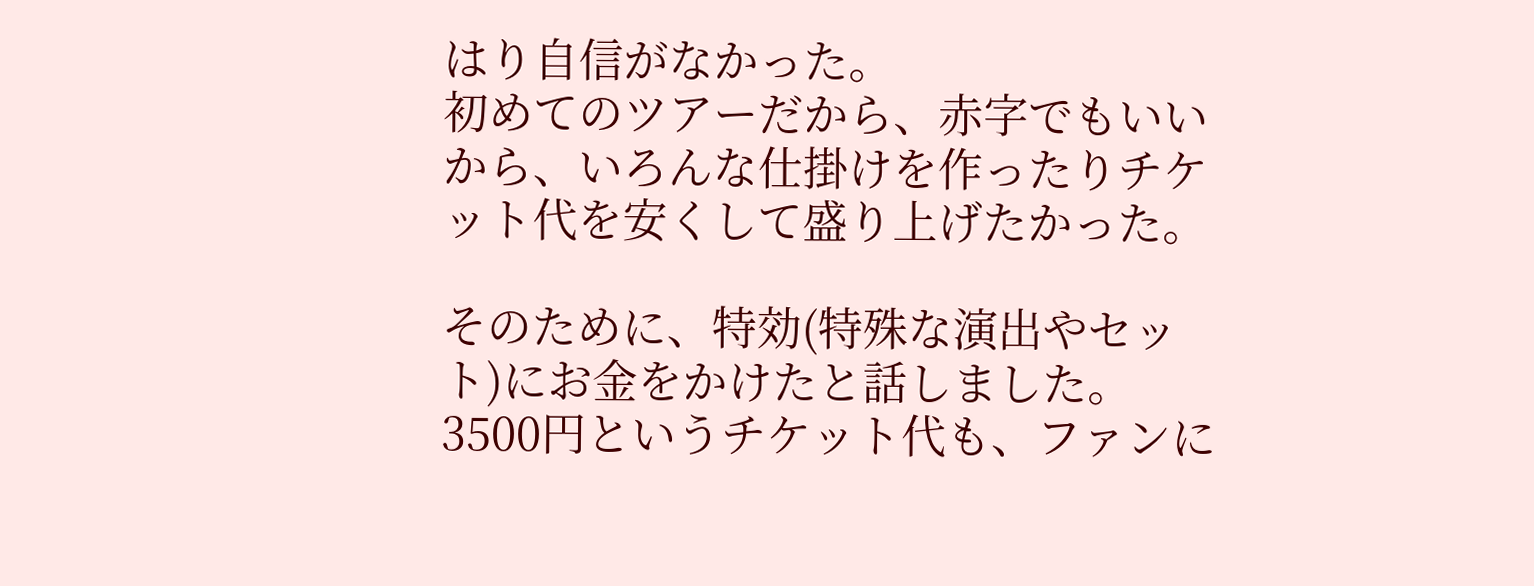はり自信がなかった。
初めてのツアーだから、赤字でもいいから、いろんな仕掛けを作ったりチケット代を安くして盛り上げたかった。

そのために、特効(特殊な演出やセット)にお金をかけたと話しました。3500円というチケット代も、ファンに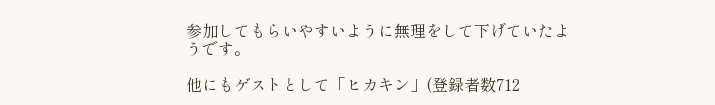参加してもらいやすいように無理をして下げていたようです。

他にもゲストとして「ヒカキン」(登録者数712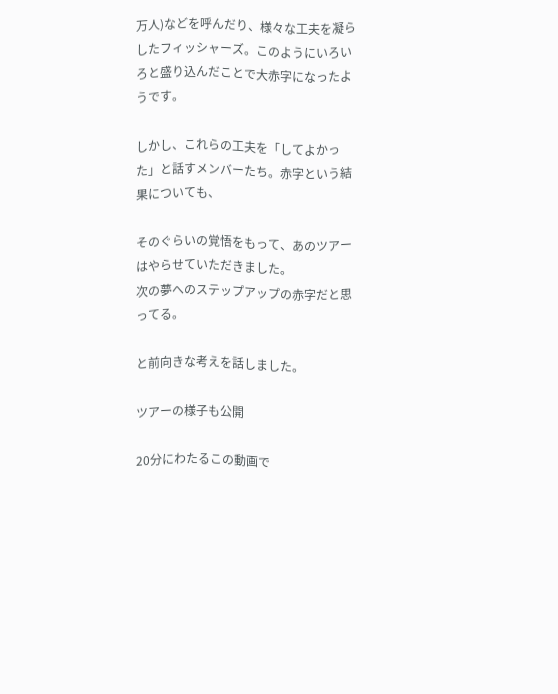万人)などを呼んだり、様々な工夫を凝らしたフィッシャーズ。このようにいろいろと盛り込んだことで大赤字になったようです。

しかし、これらの工夫を「してよかった」と話すメンバーたち。赤字という結果についても、

そのぐらいの覚悟をもって、あのツアーはやらせていただきました。
次の夢へのステップアップの赤字だと思ってる。

と前向きな考えを話しました。

ツアーの様子も公開

20分にわたるこの動画で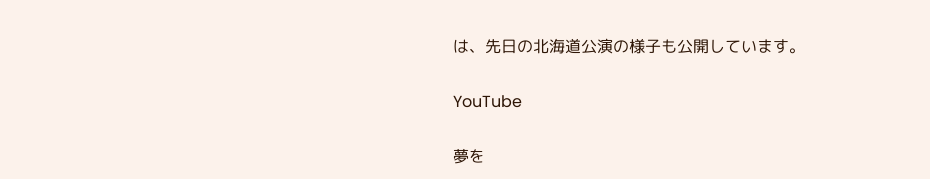は、先日の北海道公演の様子も公開しています。

YouTube

夢を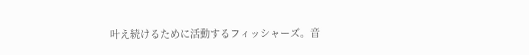叶え続けるために活動するフィッシャーズ。音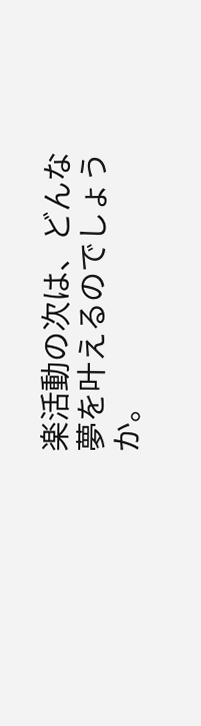楽活動の次は、どんな夢を叶えるのでしょうか。